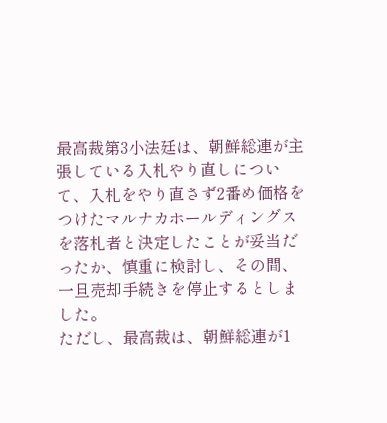最高裁第3小法廷は、朝鮮総連が主張している入札やり直しについて、入札をやり直さず2番め価格をつけたマルナカホールディングスを落札者と決定したことが妥当だったか、慎重に検討し、その間、一旦売却手続きを停止するとしました。
ただし、最高裁は、朝鮮総連が1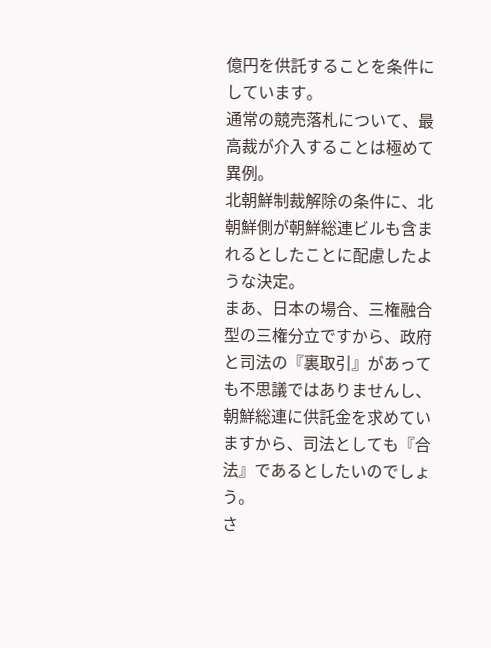億円を供託することを条件にしています。
通常の競売落札について、最高裁が介入することは極めて異例。
北朝鮮制裁解除の条件に、北朝鮮側が朝鮮総連ビルも含まれるとしたことに配慮したような決定。
まあ、日本の場合、三権融合型の三権分立ですから、政府と司法の『裏取引』があっても不思議ではありませんし、朝鮮総連に供託金を求めていますから、司法としても『合法』であるとしたいのでしょう。
さ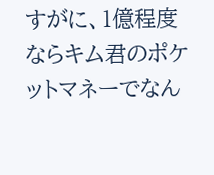すがに、1億程度ならキム君のポケットマネーでなん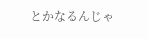とかなるんじゃ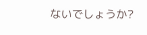ないでしょうか?